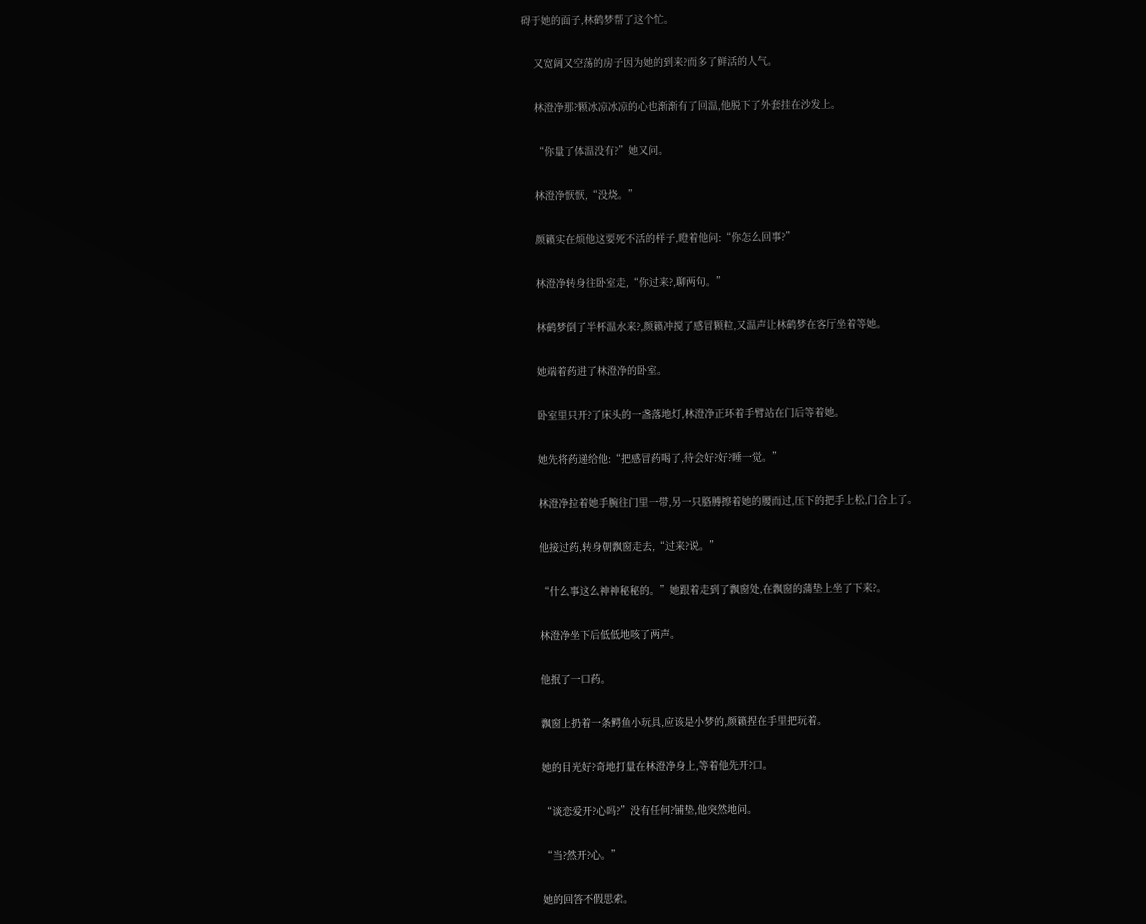碍于她的面子,林鹤梦帮了这个忙。

    又宽阔又空荡的房子因为她的到来?而多了鲜活的人气。

    林澄净那?颗冰凉冰凉的心也渐渐有了回温,他脱下了外套挂在沙发上。

    “你量了体温没有?”她又问。

    林澄净恹恹,“没烧。”

    颜籁实在烦他这要死不活的样子,瞪着他问:“你怎么回事?”

    林澄净转身往卧室走,“你过来?,聊两句。”

    林鹤梦倒了半杯温水来?,颜籁冲搅了感冒颗粒,又温声让林鹤梦在客厅坐着等她。

    她端着药进了林澄净的卧室。

    卧室里只开?了床头的一盏落地灯,林澄净正环着手臂站在门后等着她。

    她先将药递给他:“把感冒药喝了,待会好?好?睡一觉。”

    林澄净拉着她手腕往门里一带,另一只胳膊擦着她的腰而过,压下的把手上松,门合上了。

    他接过药,转身朝飘窗走去,“过来?说。”

    “什么事这么神神秘秘的。”她跟着走到了飘窗处,在飘窗的蒲垫上坐了下来?。

    林澄净坐下后低低地咳了两声。

    他抿了一口药。

    飘窗上扔着一条鳄鱼小玩具,应该是小梦的,颜籁捏在手里把玩着。

    她的目光好?奇地打量在林澄净身上,等着他先开?口。

    “谈恋爱开?心吗?”没有任何?铺垫,他突然地问。

    “当?然开?心。”

    她的回答不假思索。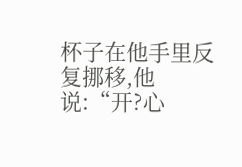杯子在他手里反复挪移,他说:“开?心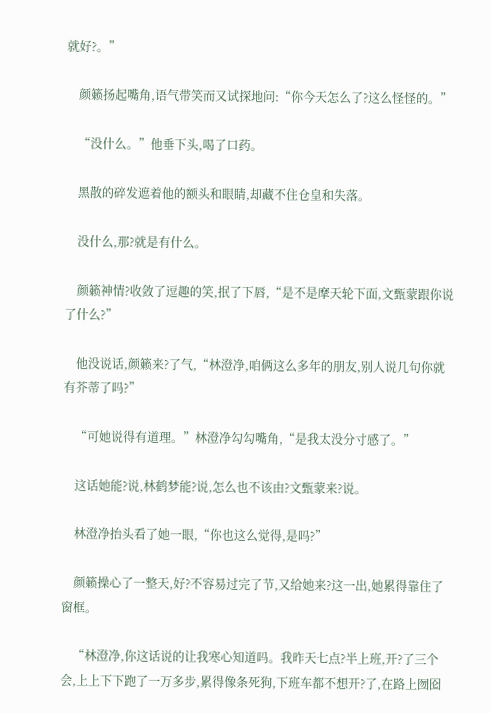就好?。”

    颜籁扬起嘴角,语气带笑而又试探地问:“你今天怎么了?这么怪怪的。”

    “没什么。”他垂下头,喝了口药。

    黑散的碎发遮着他的额头和眼睛,却藏不住仓皇和失落。

    没什么,那?就是有什么。

    颜籁神情?收敛了逗趣的笑,抿了下唇,“是不是摩天轮下面,文甄蒙跟你说了什么?”

    他没说话,颜籁来?了气,“林澄净,咱俩这么多年的朋友,别人说几句你就有芥蒂了吗?”

    “可她说得有道理。”林澄净勾勾嘴角,“是我太没分寸感了。”

    这话她能?说,林鹤梦能?说,怎么也不该由?文甄蒙来?说。

    林澄净抬头看了她一眼,“你也这么觉得,是吗?”

    颜籁操心了一整天,好?不容易过完了节,又给她来?这一出,她累得靠住了窗框。

    “林澄净,你这话说的让我寒心知道吗。我昨天七点?半上班,开?了三个会,上上下下跑了一万多步,累得像条死狗,下班车都不想开?了,在路上囫囵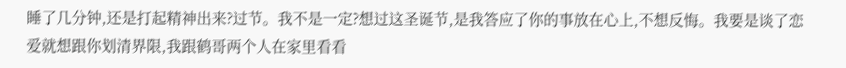睡了几分钟,还是打起精神出来?过节。我不是一定?想过这圣诞节,是我答应了你的事放在心上,不想反悔。我要是谈了恋爱就想跟你划清界限,我跟鹤哥两个人在家里看看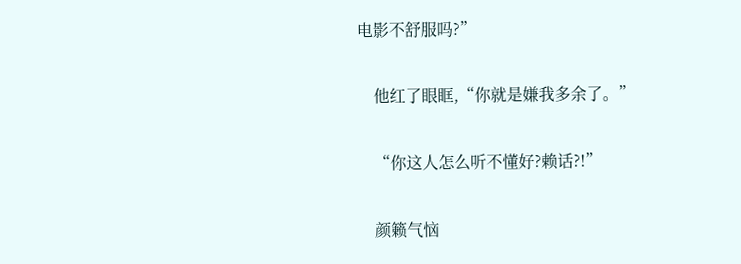电影不舒服吗?”

    他红了眼眶,“你就是嫌我多余了。”

    “你这人怎么听不懂好?赖话?!”

    颜籁气恼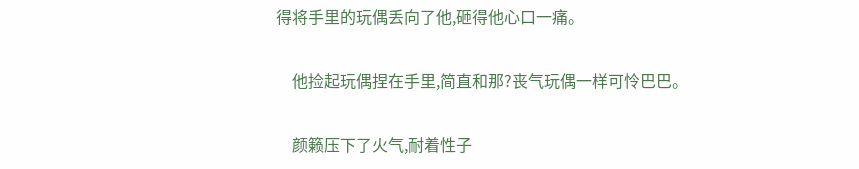得将手里的玩偶丢向了他,砸得他心口一痛。

    他捡起玩偶捏在手里,简直和那?丧气玩偶一样可怜巴巴。

    颜籁压下了火气,耐着性子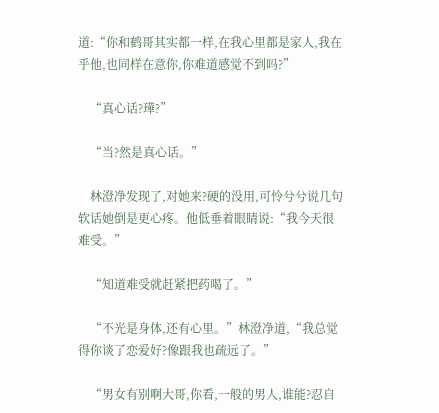道:“你和鹤哥其实都一样,在我心里都是家人,我在乎他,也同样在意你,你难道感觉不到吗?”

    “真心话?璍?”

    “当?然是真心话。”

    林澄净发现了,对她来?硬的没用,可怜兮兮说几句软话她倒是更心疼。他低垂着眼睛说:“我今天很难受。”

    “知道难受就赶紧把药喝了。”

    “不光是身体,还有心里。”林澄净道,“我总觉得你谈了恋爱好?像跟我也疏远了。”

    “男女有别啊大哥,你看,一般的男人,谁能?忍自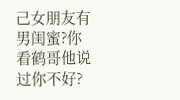己女朋友有男闺蜜?你看鹤哥他说过你不好?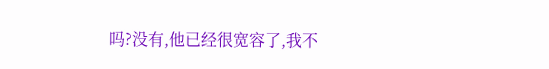吗?没有,他已经很宽容了,我不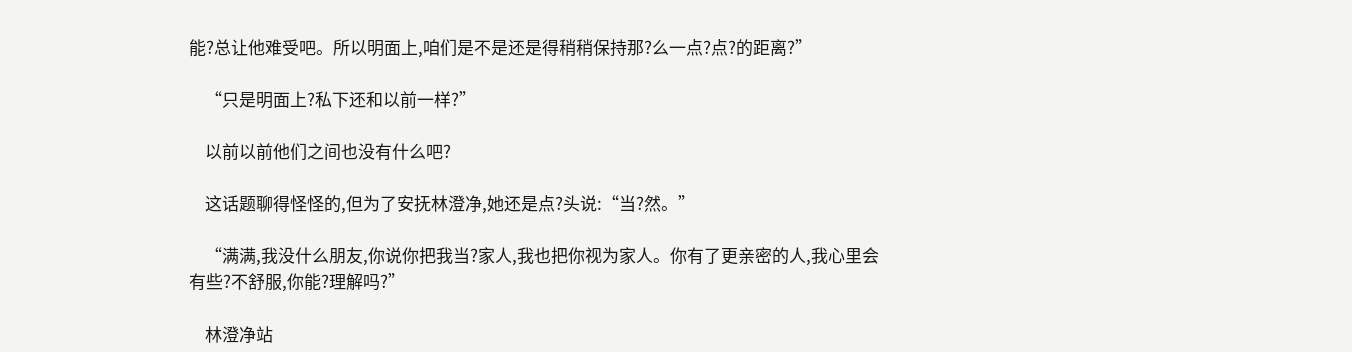能?总让他难受吧。所以明面上,咱们是不是还是得稍稍保持那?么一点?点?的距离?”

    “只是明面上?私下还和以前一样?”

    以前以前他们之间也没有什么吧?

    这话题聊得怪怪的,但为了安抚林澄净,她还是点?头说:“当?然。”

    “满满,我没什么朋友,你说你把我当?家人,我也把你视为家人。你有了更亲密的人,我心里会有些?不舒服,你能?理解吗?”

    林澄净站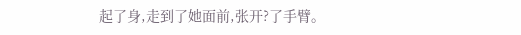起了身,走到了她面前,张开?了手臂。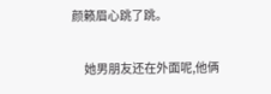颜籁眉心跳了跳。

    她男朋友还在外面呢,他俩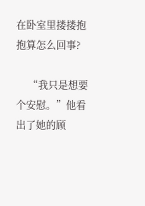在卧室里搂搂抱抱算怎么回事?

    “我只是想要个安慰。”他看出了她的顾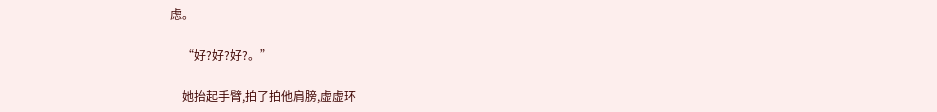虑。

    “好?好?好?。”

    她抬起手臂,拍了拍他肩膀,虚虚环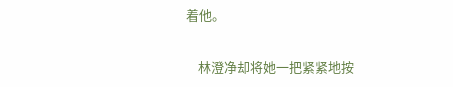着他。

    林澄净却将她一把紧紧地按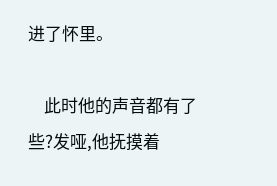进了怀里。

    此时他的声音都有了些?发哑,他抚摸着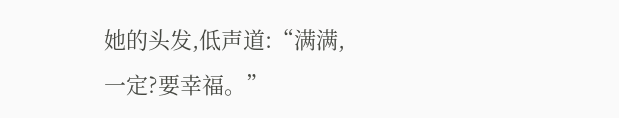她的头发,低声道:“满满,一定?要幸福。”